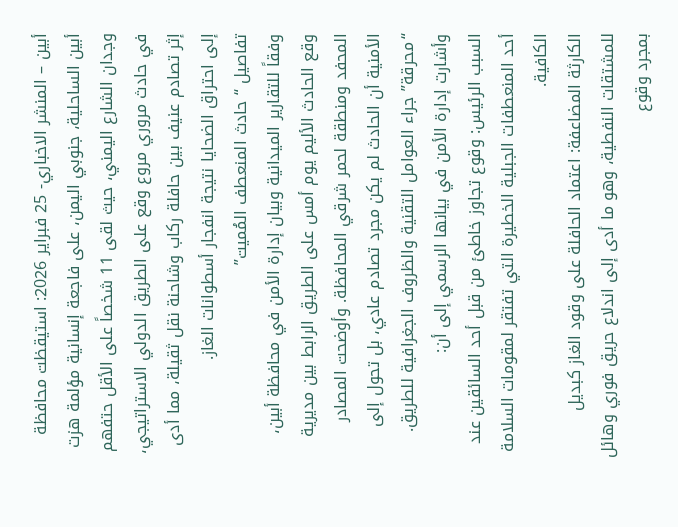أبين – المنشر الاخباري- 25 فبراير 2026: استيقظت محافظة أبين الساحلية، جنوبي اليمن، على فاجعة إنسانية مؤلمة هزت وجدان الشارع اليمني، حيث لقى 11 شخصاً على الأقل حتفهم في حادث مروري مروع وقع على الطريق الدولي الاستراتيجي، إثر تصادم عنيف بين حافلة ركاب وشاحنة نقل ثقيلة، مما أدى إلى احتراق الضحايا نتيجة انفجار أسطوانات الغاز.
تفاصيل “حادث المنعطف المُميت”
وفقاً للتقارير الميدانية وبيان إدارة الأمن في محافظة أبين، وقع الحادث الأليم يوم أمس على الطريق الرابط بين مديرية المحفد ومنطقة لحمر شرقي المحافظة. وأوضحت المصادر الأمنية أن الحادث لم يكن مجرد تصادم عادي، بل تحول إلى “محرقة” جراء العوامل التقنية والظروف الجغرافية للطريق.
وأشارت إدارة الأمن في بيانها الرسمي إلى أن:
السبب الرئيس: وقوع تجاوز خاطئ من قبل أحد السائقين عند أحد المنعطفات الجبلية الخطيرة التي تفتقر لمقومات السلامة الكافية.
الكارثة المضاعفة: اعتماد الحافلة على وقود الغاز كبديل للمشتقات النفطية، وهو ما أدى إلى اندلاع حريق فوري وهائل بمجرد وقوع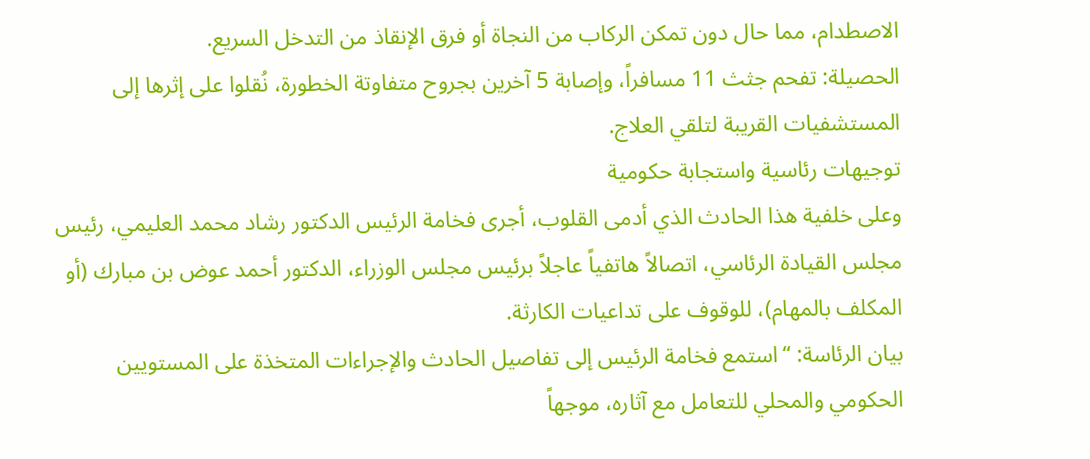الاصطدام، مما حال دون تمكن الركاب من النجاة أو فرق الإنقاذ من التدخل السريع.
الحصيلة: تفحم جثث 11 مسافراً، وإصابة 5 آخرين بجروح متفاوتة الخطورة، نُقلوا على إثرها إلى المستشفيات القريبة لتلقي العلاج.
توجيهات رئاسية واستجابة حكومية
وعلى خلفية هذا الحادث الذي أدمى القلوب، أجرى فخامة الرئيس الدكتور رشاد محمد العليمي، رئيس مجلس القيادة الرئاسي، اتصالاً هاتفياً عاجلاً برئيس مجلس الوزراء، الدكتور أحمد عوض بن مبارك (أو المكلف بالمهام)، للوقوف على تداعيات الكارثة.
بيان الرئاسة: “استمع فخامة الرئيس إلى تفاصيل الحادث والإجراءات المتخذة على المستويين الحكومي والمحلي للتعامل مع آثاره، موجهاً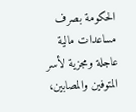الحكومة بصرف مساعدات مالية عاجلة ومجزية لأسر المتوفين والمصابين،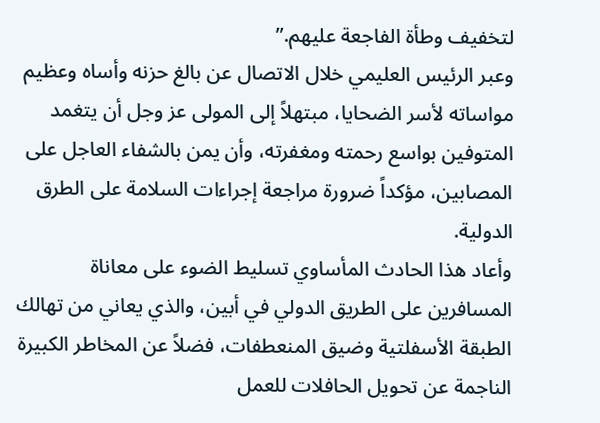لتخفيف وطأة الفاجعة عليهم.”
وعبر الرئيس العليمي خلال الاتصال عن بالغ حزنه وأساه وعظيم مواساته لأسر الضحايا، مبتهلاً إلى المولى عز وجل أن يتغمد المتوفين بواسع رحمته ومغفرته، وأن يمن بالشفاء العاجل على المصابين، مؤكداً ضرورة مراجعة إجراءات السلامة على الطرق الدولية.
وأعاد هذا الحادث المأساوي تسليط الضوء على معاناة المسافرين على الطريق الدولي في أبين، والذي يعاني من تهالك الطبقة الأسفلتية وضيق المنعطفات، فضلاً عن المخاطر الكبيرة الناجمة عن تحويل الحافلات للعمل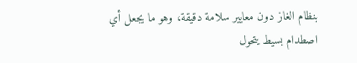بنظام الغاز دون معايير سلامة دقيقة، وهو ما يجعل أي اصطدام بسيط يتحول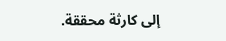إلى كارثة محققة.